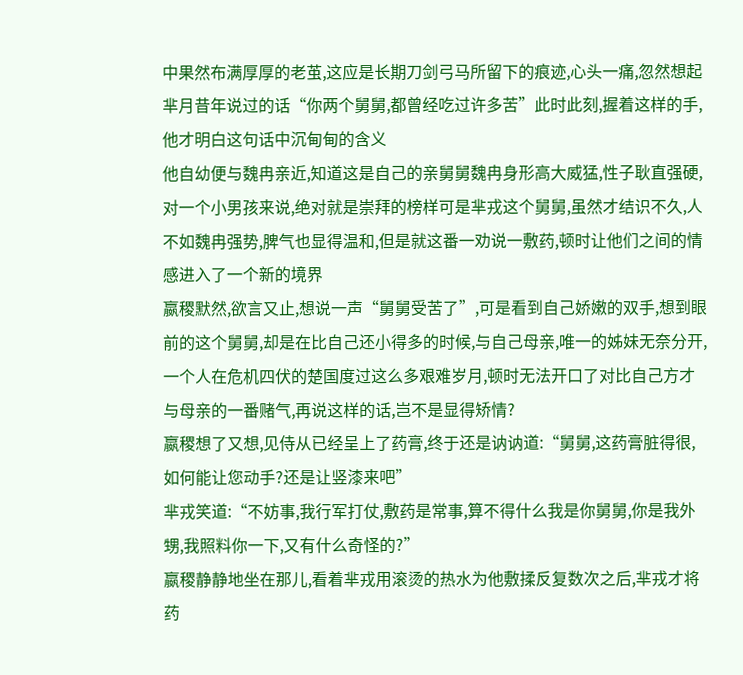中果然布满厚厚的老茧,这应是长期刀剑弓马所留下的痕迹,心头一痛,忽然想起芈月昔年说过的话“你两个舅舅,都曾经吃过许多苦”此时此刻,握着这样的手,他才明白这句话中沉甸甸的含义
他自幼便与魏冉亲近,知道这是自己的亲舅舅魏冉身形高大威猛,性子耿直强硬,对一个小男孩来说,绝对就是崇拜的榜样可是芈戎这个舅舅,虽然才结识不久,人不如魏冉强势,脾气也显得温和,但是就这番一劝说一敷药,顿时让他们之间的情感进入了一个新的境界
嬴稷默然,欲言又止,想说一声“舅舅受苦了”,可是看到自己娇嫩的双手,想到眼前的这个舅舅,却是在比自己还小得多的时候,与自己母亲,唯一的姊妹无奈分开,一个人在危机四伏的楚国度过这么多艰难岁月,顿时无法开口了对比自己方才与母亲的一番赌气,再说这样的话,岂不是显得矫情?
嬴稷想了又想,见侍从已经呈上了药膏,终于还是讷讷道:“舅舅,这药膏脏得很,如何能让您动手?还是让竖漆来吧”
芈戎笑道:“不妨事,我行军打仗,敷药是常事,算不得什么我是你舅舅,你是我外甥,我照料你一下,又有什么奇怪的?”
嬴稷静静地坐在那儿,看着芈戎用滚烫的热水为他敷揉反复数次之后,芈戎才将药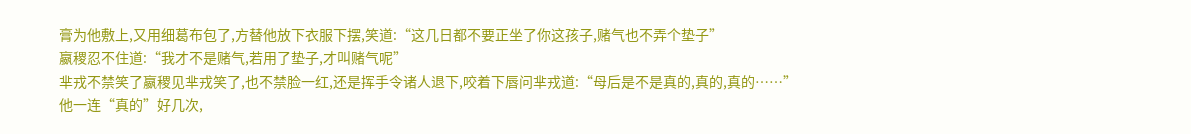膏为他敷上,又用细葛布包了,方替他放下衣服下摆,笑道:“这几日都不要正坐了你这孩子,赌气也不弄个垫子”
嬴稷忍不住道:“我才不是赌气,若用了垫子,才叫赌气呢”
芈戎不禁笑了嬴稷见芈戎笑了,也不禁脸一红,还是挥手令诸人退下,咬着下唇问芈戎道:“母后是不是真的,真的,真的……”
他一连“真的”好几次,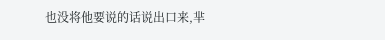也没将他要说的话说出口来,芈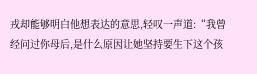戎却能够明白他想表达的意思,轻叹一声道:“我曾经问过你母后,是什么原因让她坚持要生下这个孩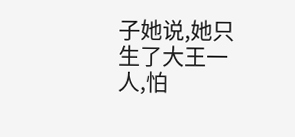子她说,她只生了大王一人,怕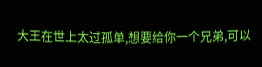大王在世上太过孤单,想要给你一个兄弟,可以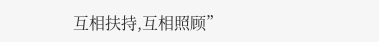互相扶持,互相照顾”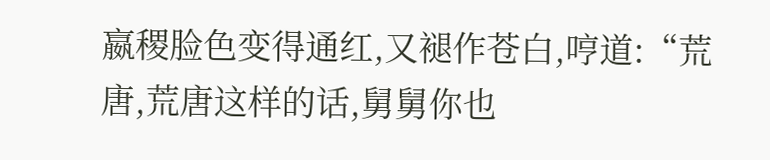嬴稷脸色变得通红,又褪作苍白,哼道:“荒唐,荒唐这样的话,舅舅你也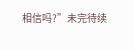相信吗?”未完待续